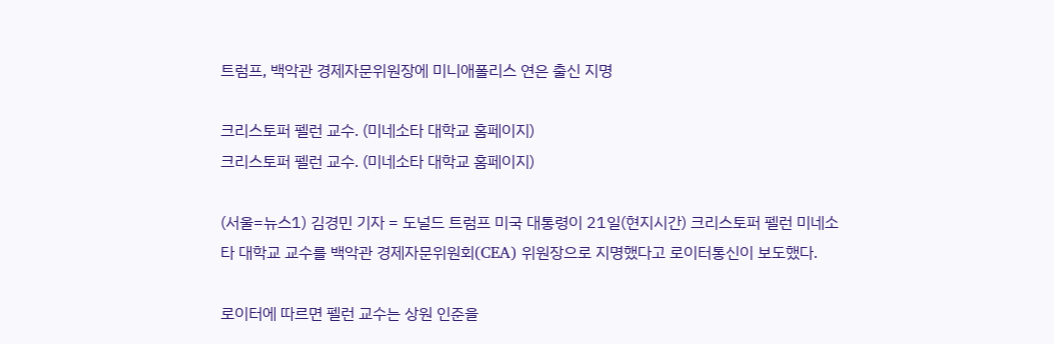트럼프, 백악관 경제자문위원장에 미니애폴리스 연은 출신 지명

크리스토퍼 펠런 교수. (미네소타 대학교 홈페이지)
크리스토퍼 펠런 교수. (미네소타 대학교 홈페이지)

(서울=뉴스1) 김경민 기자 = 도널드 트럼프 미국 대통령이 21일(현지시간) 크리스토퍼 펠런 미네소타 대학교 교수를 백악관 경제자문위원회(CEA) 위원장으로 지명했다고 로이터통신이 보도했다.

로이터에 따르면 펠런 교수는 상원 인준을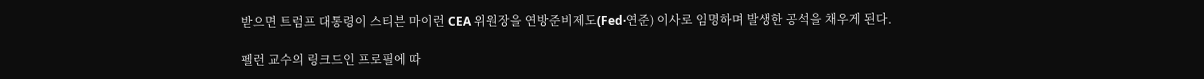받으면 트럼프 대통령이 스티븐 마이런 CEA 위원장을 연방준비제도(Fed·연준) 이사로 임명하며 발생한 공석을 채우게 된다.

펠런 교수의 링크드인 프로필에 따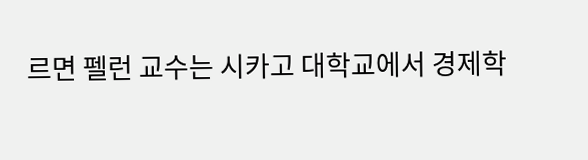르면 펠런 교수는 시카고 대학교에서 경제학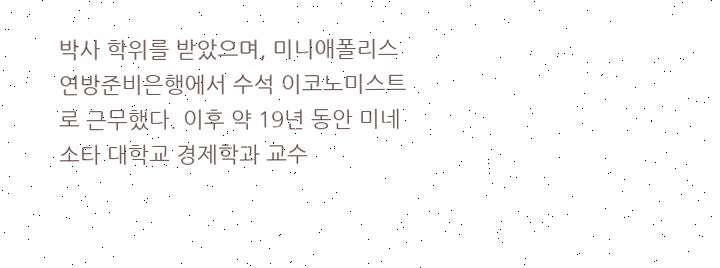박사 학위를 받았으며, 미니애폴리스 연방준비은행에서 수석 이코노미스트로 근무했다. 이후 약 19년 동안 미네소타 대학교 경제학과 교수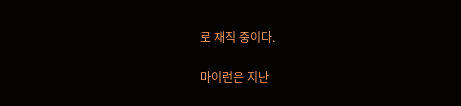로 재직 중이다.

마이런은 지난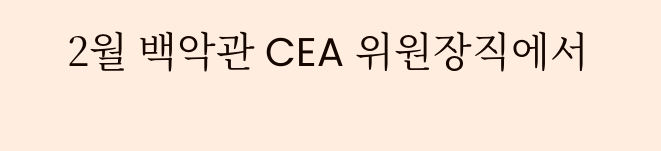2월 백악관 CEA 위원장직에서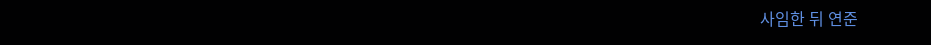사임한 뒤 연준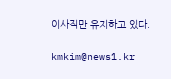이사직만 유지하고 있다.

kmkim@news1.kr